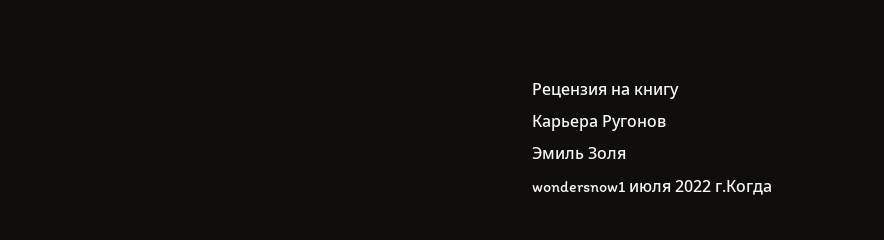Рецензия на книгу
Карьера Ругонов
Эмиль Золя
wondersnow1 июля 2022 г.Когда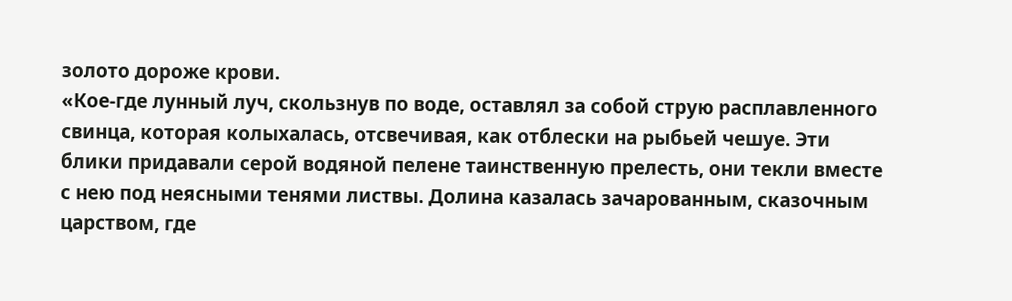золото дороже крови.
«Кое-где лунный луч, скользнув по воде, оставлял за собой струю расплавленного свинца, которая колыхалась, отсвечивая, как отблески на рыбьей чешуе. Эти блики придавали серой водяной пелене таинственную прелесть, они текли вместе с нею под неясными тенями листвы. Долина казалась зачарованным, сказочным царством, где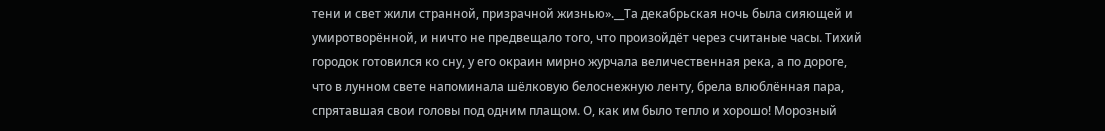тени и свет жили странной, призрачной жизнью».__Та декабрьская ночь была сияющей и умиротворённой, и ничто не предвещало того, что произойдёт через считаные часы. Тихий городок готовился ко сну, у его окраин мирно журчала величественная река, а по дороге, что в лунном свете напоминала шёлковую белоснежную ленту, брела влюблённая пара, спрятавшая свои головы под одним плащом. О, как им было тепло и хорошо! Морозный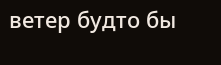ветер будто бы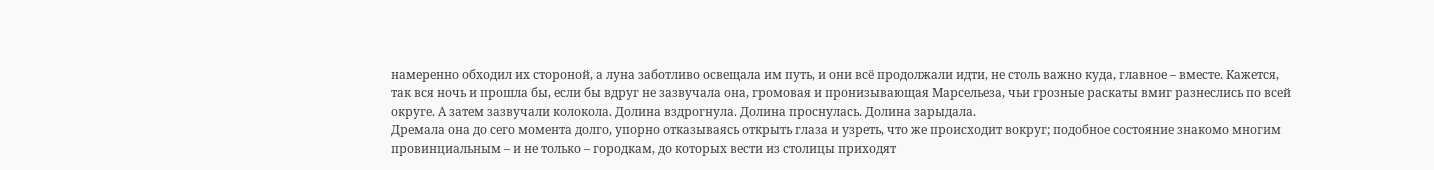намеренно обходил их стороной, а луна заботливо освещала им путь, и они всё продолжали идти, не столь важно куда, главное – вместе. Кажется, так вся ночь и прошла бы, если бы вдруг не зазвучала она, громовая и пронизывающая Марсельеза, чьи грозные раскаты вмиг разнеслись по всей округе. А затем зазвучали колокола. Долина вздрогнула. Долина проснулась. Долина зарыдала.
Дремала она до сего момента долго, упорно отказываясь открыть глаза и узреть, что же происходит вокруг; подобное состояние знакомо многим провинциальным – и не только – городкам, до которых вести из столицы приходят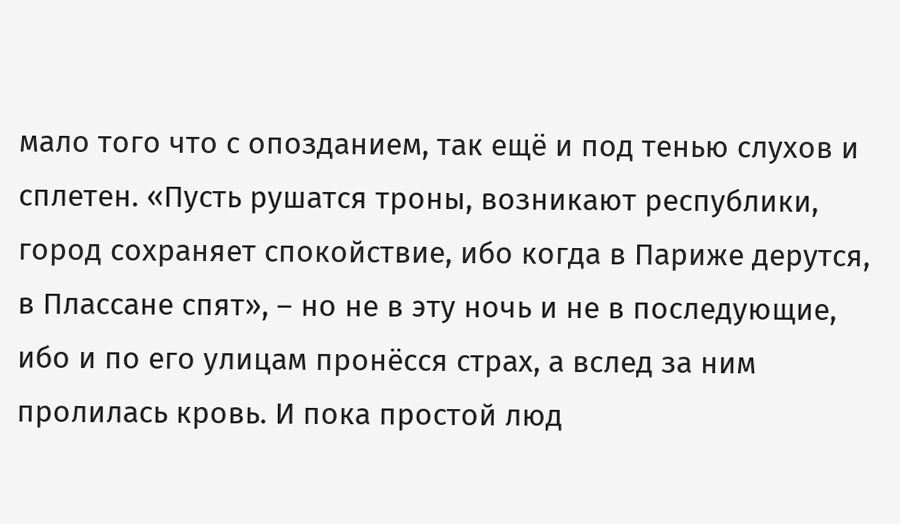мало того что с опозданием, так ещё и под тенью слухов и сплетен. «Пусть рушатся троны, возникают республики, город сохраняет спокойствие, ибо когда в Париже дерутся, в Плассане спят», – но не в эту ночь и не в последующие, ибо и по его улицам пронёсся страх, а вслед за ним пролилась кровь. И пока простой люд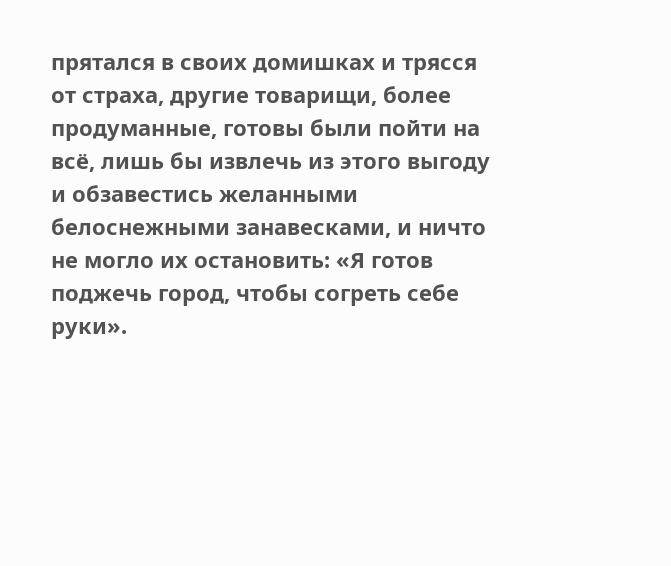прятался в своих домишках и трясся от страха, другие товарищи, более продуманные, готовы были пойти на всё, лишь бы извлечь из этого выгоду и обзавестись желанными белоснежными занавесками, и ничто не могло их остановить: «Я готов поджечь город, чтобы согреть себе руки».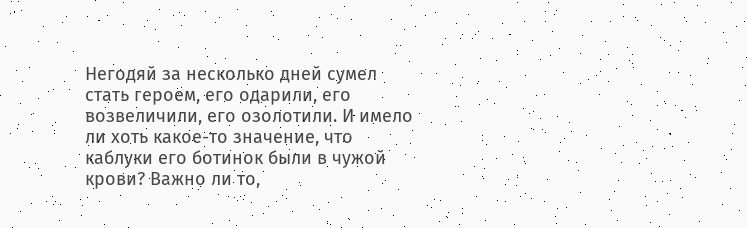Негодяй за несколько дней сумел стать героем, его одарили, его возвеличили, его озолотили. И имело ли хоть какое-то значение, что каблуки его ботинок были в чужой крови? Важно ли то,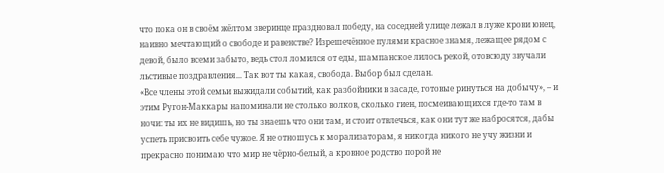что пока он в своём жёлтом зверинце праздновал победу, на соседней улице лежал в луже крови юнец, наивно мечтающий о свободе и равенстве? Изрешечённое пулями красное знамя, лежащее рядом с девой, было всеми забыто, ведь стол ломился от еды, шампанское лилось рекой, отовсюду звучали льстивые поздравления... Так вот ты какая, свобода. Выбор был сделан.
«Все члены этой семьи выжидали событий, как разбойники в засаде, готовые ринуться на добычу», – и этим Ругон-Маккары напоминали не столько волков, сколько гиен, посмеивающихся где-то там в ночи: ты их не видишь, но ты знаешь что они там, и стоит отвлечься, как они тут же набросятся, дабы успеть присвоить себе чужое. Я не отношусь к морализаторам, я никогда никого не учу жизни и прекрасно понимаю что мир не чёрно-белый, а кровное родство порой не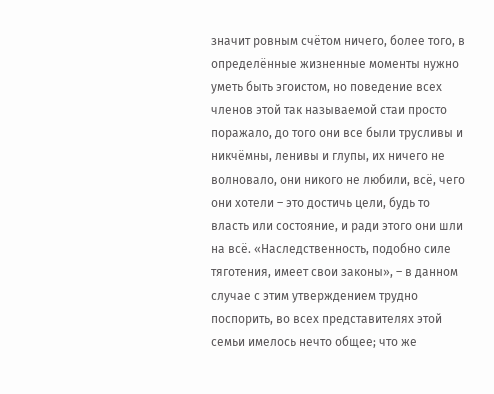значит ровным счётом ничего, более того, в определённые жизненные моменты нужно уметь быть эгоистом, но поведение всех членов этой так называемой стаи просто поражало, до того они все были трусливы и никчёмны, ленивы и глупы, их ничего не волновало, они никого не любили, всё, чего они хотели – это достичь цели, будь то власть или состояние, и ради этого они шли на всё. «Наследственность, подобно силе тяготения, имеет свои законы», – в данном случае с этим утверждением трудно поспорить, во всех представителях этой семьи имелось нечто общее; что же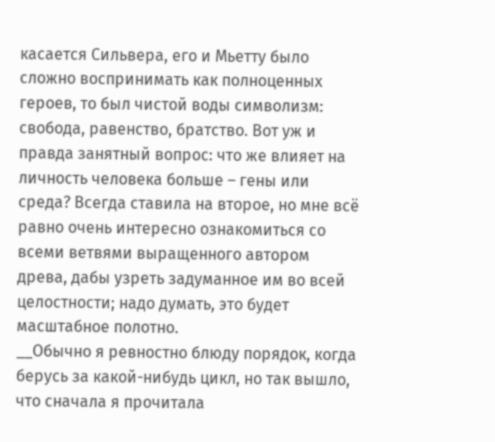касается Сильвера, его и Мьетту было сложно воспринимать как полноценных героев, то был чистой воды символизм: свобода, равенство, братство. Вот уж и правда занятный вопрос: что же влияет на личность человека больше – гены или среда? Всегда ставила на второе, но мне всё равно очень интересно ознакомиться со всеми ветвями выращенного автором древа, дабы узреть задуманное им во всей целостности; надо думать, это будет масштабное полотно.
__Обычно я ревностно блюду порядок, когда берусь за какой-нибудь цикл, но так вышло, что сначала я прочитала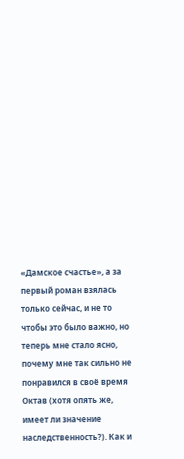«Дамское счастье», а за первый роман взялась только сейчас, и не то чтобы это было важно, но теперь мне стало ясно, почему мне так сильно не понравился в своё время Октав (хотя опять же, имеет ли значение наследственность?). Как и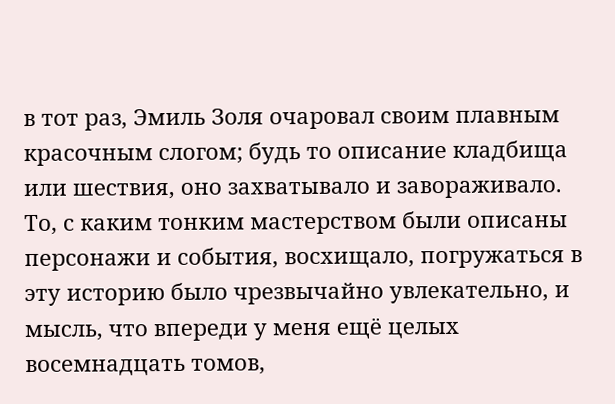в тот раз, Эмиль Золя очаровал своим плавным красочным слогом; будь то описание кладбища или шествия, оно захватывало и завораживало. То, с каким тонким мастерством были описаны персонажи и события, восхищало, погружаться в эту историю было чрезвычайно увлекательно, и мысль, что впереди у меня ещё целых восемнадцать томов,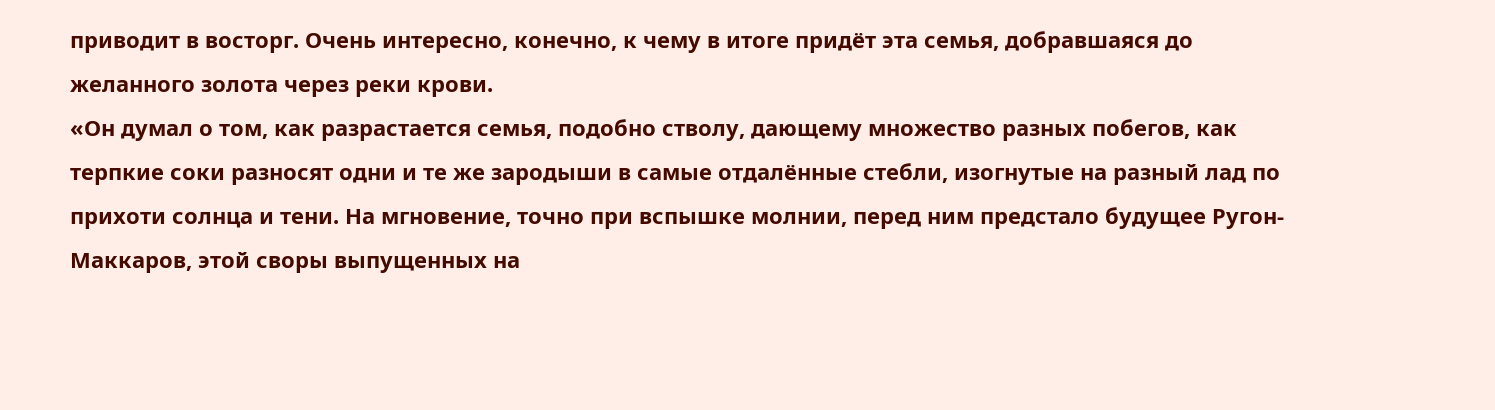приводит в восторг. Очень интересно, конечно, к чему в итоге придёт эта семья, добравшаяся до желанного золота через реки крови.
«Он думал о том, как разрастается семья, подобно стволу, дающему множество разных побегов, как терпкие соки разносят одни и те же зародыши в самые отдалённые стебли, изогнутые на разный лад по прихоти солнца и тени. На мгновение, точно при вспышке молнии, перед ним предстало будущее Ругон-Маккаров, этой своры выпущенных на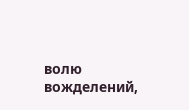волю вожделений,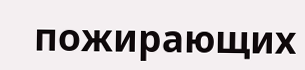пожирающих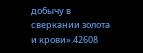добычу в сверкании золота и крови».42608